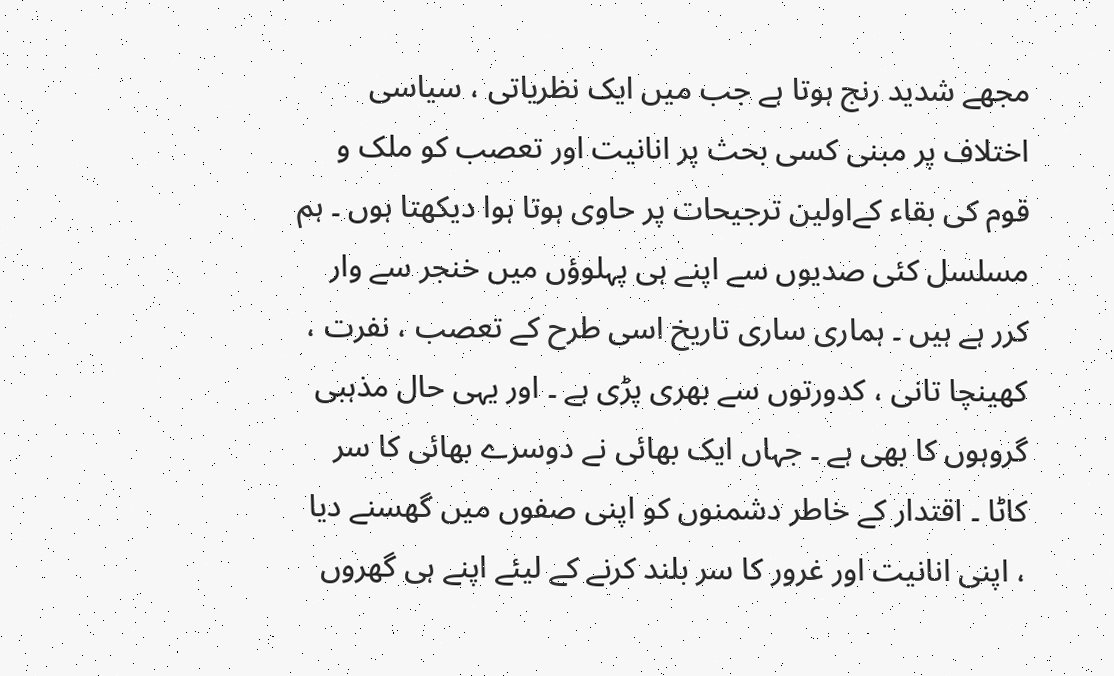مجھے شدید رنج ہوتا ہے جب میں ایک نظریاتی ، سیاسی اختلاف پر مبنی کسی بحث پر انانیت اور تعصب کو ملک و قوم کی بقاء کےاولین ترجیحات پر حاوی ہوتا ہوا دیکھتا ہوں ۔ ہم مسلسل کئی صدیوں سے اپنے ہی پہلوؤں میں خنجر سے وار کرر ہے ہیں ۔ ہماری ساری تاریخ اسی طرح کے تعصب ، نفرت ، کھینچا تانی ، کدورتوں سے بھری پڑی ہے ۔ اور یہی حال مذہبی گروہوں کا بھی ہے ۔ جہاں ایک بھائی نے دوسرے بھائی کا سر کاٹا ۔ اقتدار کے خاطر دشمنوں کو اپنی صفوں میں گھسنے دیا ، اپنی انانیت اور غرور کا سر بلند کرنے کے لیئے اپنے ہی گھروں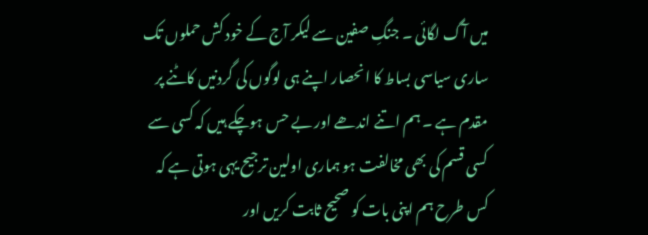میں آگ لگائی ۔ جنگِ صفین سے لیکر آج کے خود کش حملوں تک ساری سیاسی بساط کا انحصار اپنے ہی لوگوں کی گردنیں کاٹنے پر مقدم ہے ۔ ہم اتنے اندھے اور بے حس ہوچکے ہیں کہ کسی سے کسی قسم کی بھی مخالفت ہو ہماری اولین ترجیح یہی ہوتی ہے کہ کس طرح ہم اپنی بات کو صحیح ثابت کریں اور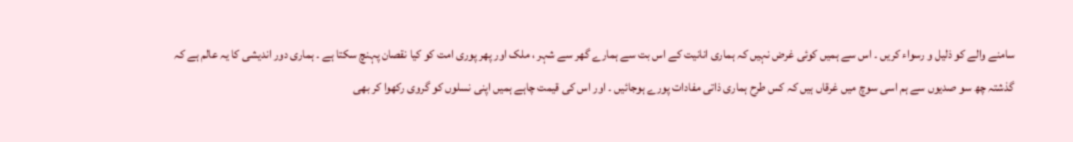سامنے والے کو ذلیل و رسواء کریں ۔ اس سے ہمیں کوئی غرض نہیں کہ ہماری انانیت کے اس بت سے ہمارے گھر سے شہر ، ملک اور پھر پوری امت کو کیا نقصان پہنچ سکتا ہے ۔ ہماری دور اندیشی کا یہ عالم ہے کہ گذشتہ چھ سو صدیوں سے ہم اسی سوچ میں غرقاں ہیں کہ کس طرح ہماری ذاتی مفادات پورے ہوجائیں ۔ اور اس کی قیمت چاہے ہمیں اپنی نسلوں کو گروی رکھوا کر بھی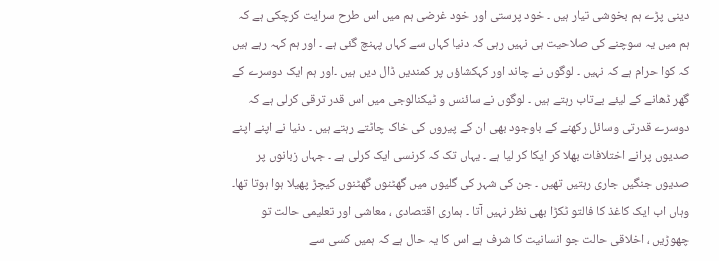دینی پڑے ہم بخوشی تیار ہیں ۔ خود پرستی اور خود غرضی ہم میں اس طرح سرایت کرچکی ہے کہ ہم میں یہ سوچنے کی صلاحیت ہی نہیں رہی کہ دنیا کہاں سے کہاں پہنچ گئی ہے ۔ اور ہم کہہ رہے ہیں کہ کوا حرام ہے کہ نہیں ۔ لوگوں نے چاند اور کہکشاؤں پر کمندیں ڈال دیں ہیں ۔اور ہم ایک دوسرے کے گھر ڈھانے کے لیئے بےتاب رہتے ہیں ۔ لوگوں نے سائنس و ٹیکنالوجی میں اس قدر ترقی کرلی ہے کہ دوسرے قدرتی وسائل رکھنے کے باوجود بھی ان کے پیروں کی خاک چاٹتے رہتے ہیں ۔ دنیا نے اپنے اپنے صدیوں پرانے اختلافات بھلا کر ایکا کر لیا ہے ۔ یہاں تک کہ کرنسی ایک کرلی ہے ۔ جہاں زبانوں پر صدیوں جنگیں جاری رہتیں تھیں ۔ جن کی شہر کی گلیوں میں گھٹنوں گھٹنوں کیچڑ پھیلا ہوا ہوتا تھا۔ وہاں اب ایک کاغذ کا فالتو ٹکڑا بھی نظر نہیں آتا ۔ ہماری اقتصادی ، معاشی اور تعلیمی حالت تو چھوڑیں ، اخلاقی حالت جو انسانیت کا شرف ہے اس کا یہ حال ہے کہ ہمیں کسی سے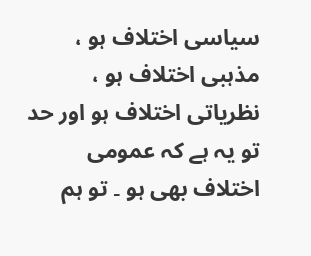سیاسی اختلاف ہو ، مذہبی اختلاف ہو ، نظریاتی اختلاف ہو اور حد تو یہ ہے کہ عمومی اختلاف بھی ہو ۔ تو ہم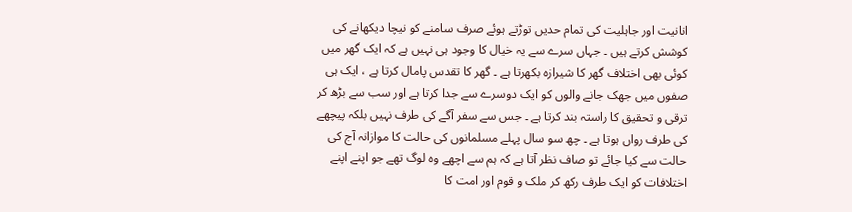انانیت اور جاہلیت کی تمام حدیں توڑتے ہوئے صرف سامنے کو نیچا دیکھانے کی کوشش کرتے ہیں ۔ جہاں سرے سے یہ خیال کا وجود ہی نہیں ہے کہ ایک گھر میں کوئی بھی اختلاف گھر کا شیرازہ بکھرتا ہے ۔ گھر کا تقدس پامال کرتا ہے ، ایک ہی صفوں میں جھک جانے والوں کو ایک دوسرے سے جدا کرتا ہے اور سب سے بڑھ کر ترقی و تحقیق کا راستہ بند کرتا ہے ۔ جس سے سفر آگے کی طرف نہیں بلکہ پیچھے کی طرف رواں ہوتا ہے ۔ چھ سو سال پہلے مسلمانوں کی حالت کا موازانہ آج کی حالت سے کیا جائے تو صاف نظر آتا ہے کہ ہم سے اچھے وہ لوگ تھے جو اپنے اپنے اختلافات کو ایک طرف رکھ کر ملک و قوم اور امت کا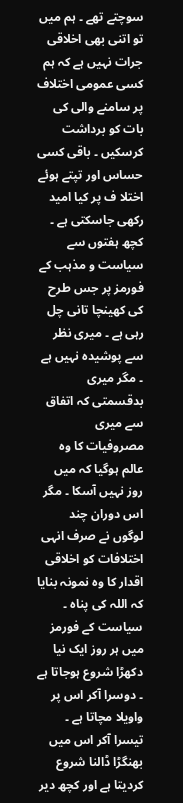سوچتے تھے ۔ ہم میں تو اتنی بھی اخلاقی جرات نہیں ہے کہ ہم کسی عمومی اختلاف پر سامنے والی کی بات کو برداشت کرسکیں ۔ باقی کسی حساس اور تپتے ہوئے اختلا ف پر کیا امید رکھی جاسکتی ہے ۔
کچھ ہفتوں سے سیاست و مذہب کے فورمز پر جس طرح کی کھینچا تانی چل رہی ہے ۔ میری نظر سے پوشیدہ نہیں ہے ۔ مگر میری بدقسمتی کہ اتفاق سے میری مصروفیات کا وہ عالم ہوگیا کہ میں روز نہیں آسکا ۔ مگر اس دوران چند لوگوں نے صرف انہی اختلافات کو اخلاقی اقدار کا وہ نمونہ بنایا کہ اللہ کی پناہ ۔ سیاست کے فورمز میں ہر روز ایک نیا دکھڑا شروع ہوجاتا ہے ۔ دوسرا آکر اس پر واویلا مچاتا ہے ۔ تیسرا آکر اس میں بھنگڑا ڈالنا شروع کردیتا ہے اور کچھ دیر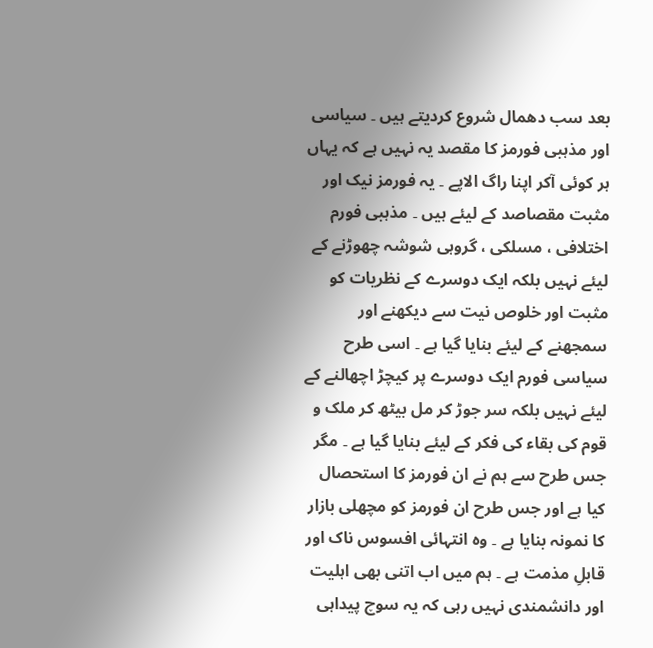بعد سب دھمال شروع کردیتے ہیں ۔ سیاسی اور مذہبی فورمز کا مقصد یہ نہیں ہے کہ یہاں ہر کوئی آکر اپنا راگ الاپے ۔ یہ فورمز نیک اور مثبت مقصاصد کے لیئے ہیں ۔ مذہبی فورم اختلافی ، مسلکی ، گروہی شوشہ چھوڑنے کے لیئے نہیں بلکہ ایک دوسرے کے نظریات کو مثبت اور خلوص نیت سے دیکھنے اور سمجھنے کے لیئے بنایا گیا ہے ۔ اسی طرح سیاسی فورم ایک دوسرے پر کیچڑ اچھالنے کے لیئے نہیں بلکہ سر جوڑ کر مل بیٹھ کر ملک و قوم کی بقاء کی فکر کے لیئے بنایا گیا ہے ۔ مگر جس طرح سے ہم نے ان فورمز کا استحصال کیا ہے اور جس طرح ان فورمز کو مچھلی بازار کا نمونہ بنایا ہے ۔ وہ انتہائی افسوس ناک اور قابلِ مذمت ہے ۔ ہم میں اب اتنی بھی اہلیت اور دانشمندی نہیں رہی کہ یہ سوچ پیداہی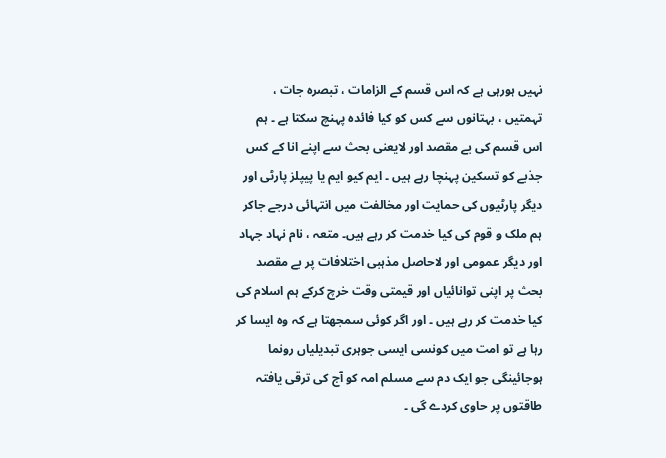نہیں ہورہی ہے کہ اس قسم کے الزامات ، تبصرہ جات ، تہمتیں ، بہتانوں سے کس کو کیا فائدہ پہنچ سکتا ہے ۔ ہم اس قسم کی بے مقصد اور لایعنی بحث سے اپنے انا کے کس جذبے کو تسکین پہنچا رہے ہیں ۔ ایم کیو ایم یا پیپلز پارٹی اور دیگر پارٹیوں کی حمایت اور مخالفت میں انتہائی درجے جاکر ہم ملک و قوم کی کیا خدمت کر رہے ہیں۔ متعہ ، نام نہاد جہاد اور دیگر عمومی اور لاحاصل مذہبی اختلافات پر بے مقصد بحث پر اپنی توانائیاں اور قیمتی وقت خرچ کرکے ہم اسلام کی کیا خدمت کر رہے ہیں ۔ اور اگر کوئی سمجھتا ہے کہ وہ ایسا کر رہا ہے تو امت میں کونسی ایسی جوہری تبدیلیاں رونما ہوجائینگی جو ایک دم سے مسلم امہ کو آج کی ترقی یافتہ طاقتوں پر حاوی کردے گی ۔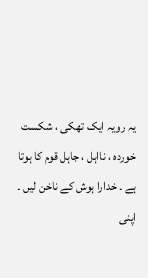یہ رویہ ایک تھکی ، شکست خوردہ ، نااہل ، جاہل قوم کا ہوتا ہے ۔ خدارا ہوش کے ناخن لیں ۔ اپنی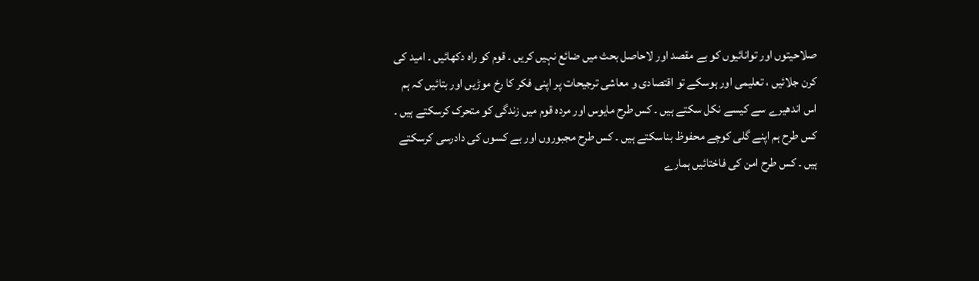صلاحیتوں اور توانائیوں کو بے مقصد اور لاحاصل بحث میں ضائع نہیں کریں ۔ قوم کو راہ دکھائیں ۔ امید کی کرن جلائیں ، تعلیمی اور ہوسکے تو اقتصادی و معاشی ترجیحات پر اپنی فکر کا رخ موڑیں اور بتائیں کہ ہم اس اندھیرے سے کیسے نکل سکتے ہیں ۔ کس طرح مایوس اور مردہ قوم میں زندگی کو متحرک کرسکتے ہیں ۔ کس طرح ہم اپنے گلی کوچے محفوظ بناسکتے ہیں ۔ کس طرح مجبوروں اور بے کسوں کی دادرسی کرسکتے ہیں ۔ کس طرح امن کی فاختائیں ہمارے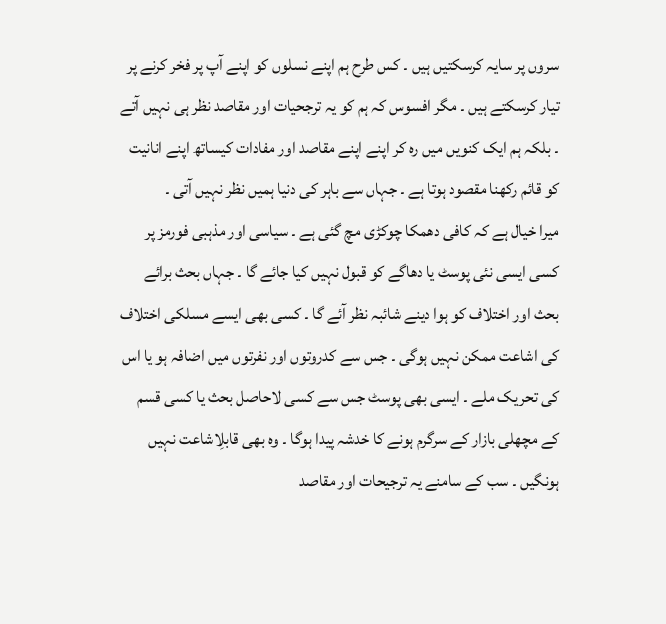سروں پر سایہ کرسکتیں ہیں ۔ کس طرح ہم اپنے نسلوں کو اپنے آپ پر فخر کرنے پر تیار کرسکتے ہیں ۔ مگر افسوس کہ ہم کو یہ ترجحیات اور مقاصد نظر ہی نہیں آتے ۔ بلکہ ہم ایک کنویں میں رہ کر اپنے اپنے مقاصد اور مفادات کیساتھ اپنے انانیت کو قائم رکھنا مقصود ہوتا ہے ۔ جہاں سے باہر کی دنیا ہمیں نظر نہیں آتی ۔
میرا خیال ہے کہ کافی دھمکا چوکڑی مچ گئی ہے ۔ سیاسی اور مذہبی فورمز پر کسی ایسی نئی پوسٹ یا دھاگے کو قبول نہیں کیا جائے گا ۔ جہاں بحث برائے بحث اور اختلاف کو ہوا دینے شائبہ نظر آئے گا ۔ کسی بھی ایسے مسلکی اختلاف کی اشاعت ممکن نہیں ہوگی ۔ جس سے کدروتوں اور نفرتوں میں اضافہ ہو یا اس کی تحریک ملے ۔ ایسی بھی پوسٹ جس سے کسی لاحاصل بحث یا کسی قسم کے مچھلی بازار کے سرگرم ہونے کا خدشہ پیدا ہوگا ۔ وہ بھی قابلِاشاعت نہیں ہونگیں ۔ سب کے سامنے یہ ترجیحات اور مقاصد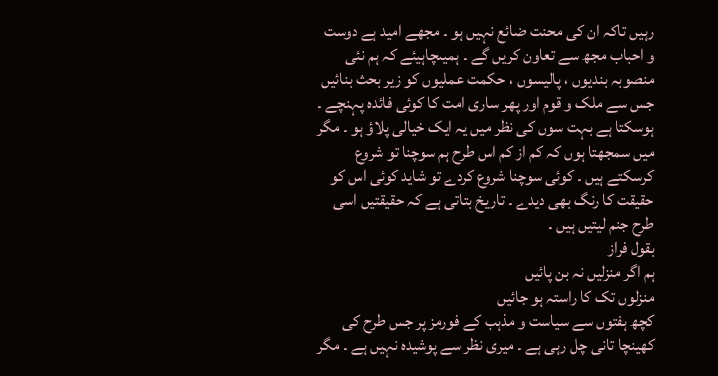رہیں تاکہ ان کی محنت ضائع نہیں ہو ۔ مجھے امید ہے دوست و احباب مجھ سے تعاون کریں گے ۔ ہمیںچاہیئے کہ ہم نئی منصوبہ بندیوں ، پالیسوں ، حکمت عملیوں کو زیر بحث بنائیں جس سے ملک و قوم اور پھر ساری امت کا کوئی فائدہ پہنچے ۔ ہوسکتا ہے بہت سوں کی نظر میں یہ ایک خیالی پلاؤ ہو ۔ مگر میں سمجھتا ہوں کہ کم از کم اس طرح ہم سوچنا تو شروع کرسکتے ہیں ۔ کوئی سوچنا شروع کردے تو شاید کوئی اس کو حقیقت کا رنگ بھی دیدے ۔ تاریخ بتاتی ہے کہ حقیقتیں اسی طرح جنم لیتیں ہیں ۔
بقول فراز
ہم اگر منزليں نہ بن پائیں
منزلوں تک کا راستہ ہو جائيں
کچھ ہفتوں سے سیاست و مذہب کے فورمز پر جس طرح کی کھینچا تانی چل رہی ہے ۔ میری نظر سے پوشیدہ نہیں ہے ۔ مگر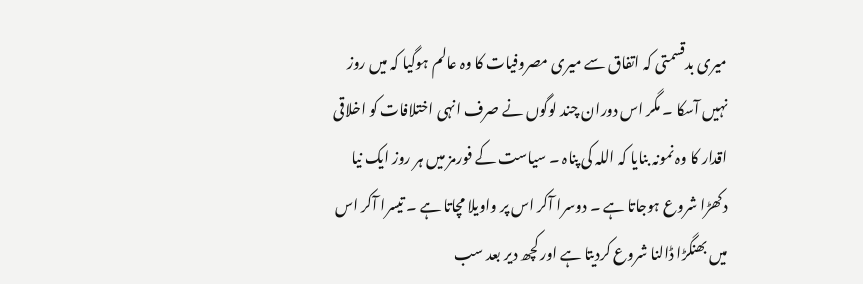میری بدقسمتی کہ اتفاق سے میری مصروفیات کا وہ عالم ہوگیا کہ میں روز نہیں آسکا ۔ مگر اس دوران چند لوگوں نے صرف انہی اختلافات کو اخلاقی اقدار کا وہ نمونہ بنایا کہ اللہ کی پناہ ۔ سیاست کے فورمز میں ہر روز ایک نیا دکھڑا شروع ہوجاتا ہے ۔ دوسرا آکر اس پر واویلا مچاتا ہے ۔ تیسرا آکر اس میں بھنگڑا ڈالنا شروع کردیتا ہے اور کچھ دیر بعد سب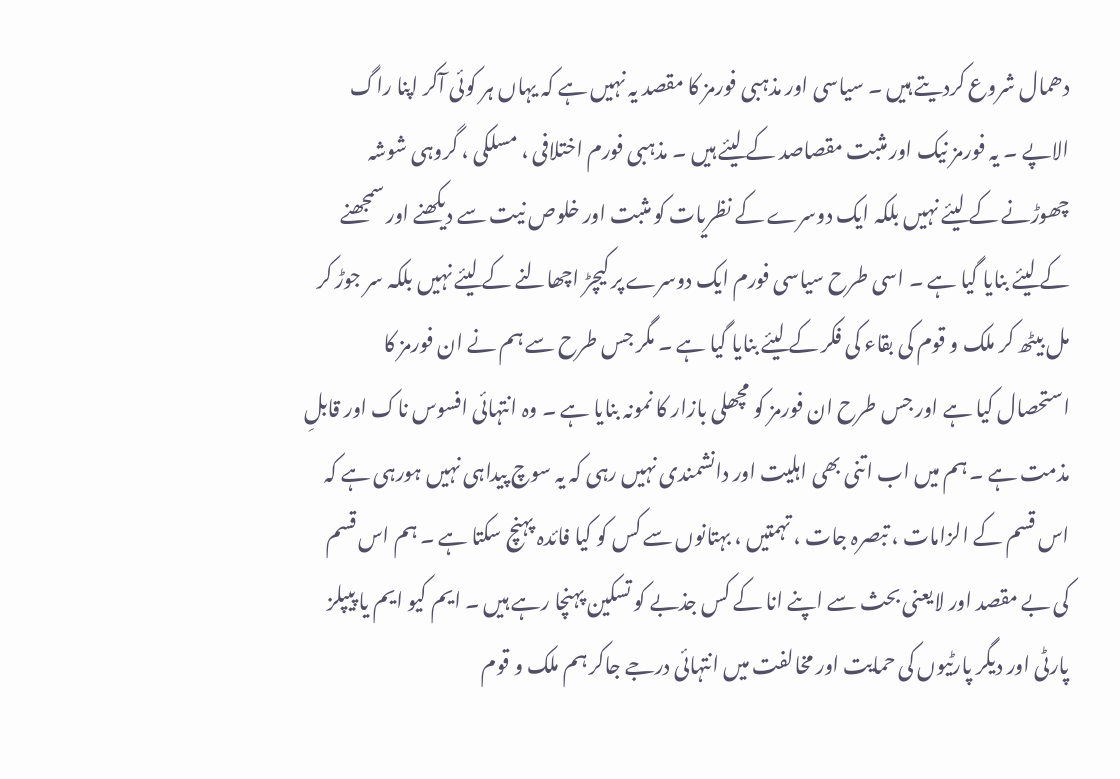دھمال شروع کردیتے ہیں ۔ سیاسی اور مذہبی فورمز کا مقصد یہ نہیں ہے کہ یہاں ہر کوئی آکر اپنا راگ الاپے ۔ یہ فورمز نیک اور مثبت مقصاصد کے لیئے ہیں ۔ مذہبی فورم اختلافی ، مسلکی ، گروہی شوشہ چھوڑنے کے لیئے نہیں بلکہ ایک دوسرے کے نظریات کو مثبت اور خلوص نیت سے دیکھنے اور سمجھنے کے لیئے بنایا گیا ہے ۔ اسی طرح سیاسی فورم ایک دوسرے پر کیچڑ اچھالنے کے لیئے نہیں بلکہ سر جوڑ کر مل بیٹھ کر ملک و قوم کی بقاء کی فکر کے لیئے بنایا گیا ہے ۔ مگر جس طرح سے ہم نے ان فورمز کا استحصال کیا ہے اور جس طرح ان فورمز کو مچھلی بازار کا نمونہ بنایا ہے ۔ وہ انتہائی افسوس ناک اور قابلِ مذمت ہے ۔ ہم میں اب اتنی بھی اہلیت اور دانشمندی نہیں رہی کہ یہ سوچ پیداہی نہیں ہورہی ہے کہ اس قسم کے الزامات ، تبصرہ جات ، تہمتیں ، بہتانوں سے کس کو کیا فائدہ پہنچ سکتا ہے ۔ ہم اس قسم کی بے مقصد اور لایعنی بحث سے اپنے انا کے کس جذبے کو تسکین پہنچا رہے ہیں ۔ ایم کیو ایم یا پیپلز پارٹی اور دیگر پارٹیوں کی حمایت اور مخالفت میں انتہائی درجے جاکر ہم ملک و قوم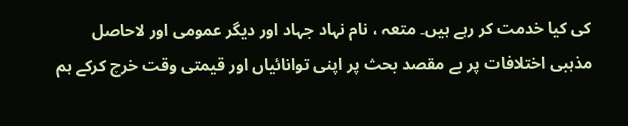کی کیا خدمت کر رہے ہیں۔ متعہ ، نام نہاد جہاد اور دیگر عمومی اور لاحاصل مذہبی اختلافات پر بے مقصد بحث پر اپنی توانائیاں اور قیمتی وقت خرچ کرکے ہم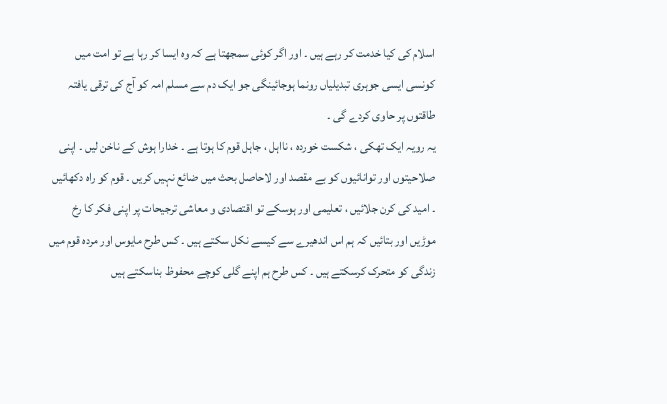اسلام کی کیا خدمت کر رہے ہیں ۔ اور اگر کوئی سمجھتا ہے کہ وہ ایسا کر رہا ہے تو امت میں کونسی ایسی جوہری تبدیلیاں رونما ہوجائینگی جو ایک دم سے مسلم امہ کو آج کی ترقی یافتہ طاقتوں پر حاوی کردے گی ۔
یہ رویہ ایک تھکی ، شکست خوردہ ، نااہل ، جاہل قوم کا ہوتا ہے ۔ خدارا ہوش کے ناخن لیں ۔ اپنی صلاحیتوں اور توانائیوں کو بے مقصد اور لاحاصل بحث میں ضائع نہیں کریں ۔ قوم کو راہ دکھائیں ۔ امید کی کرن جلائیں ، تعلیمی اور ہوسکے تو اقتصادی و معاشی ترجیحات پر اپنی فکر کا رخ موڑیں اور بتائیں کہ ہم اس اندھیرے سے کیسے نکل سکتے ہیں ۔ کس طرح مایوس اور مردہ قوم میں زندگی کو متحرک کرسکتے ہیں ۔ کس طرح ہم اپنے گلی کوچے محفوظ بناسکتے ہیں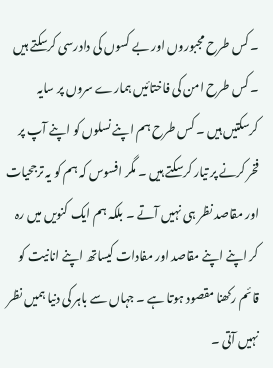۔ کس طرح مجبوروں اور بے کسوں کی دادرسی کرسکتے ہیں ۔ کس طرح امن کی فاختائیں ہمارے سروں پر سایہ کرسکتیں ہیں ۔ کس طرح ہم اپنے نسلوں کو اپنے آپ پر فخر کرنے پر تیار کرسکتے ہیں ۔ مگر افسوس کہ ہم کو یہ ترجحیات اور مقاصد نظر ہی نہیں آتے ۔ بلکہ ہم ایک کنویں میں رہ کر اپنے اپنے مقاصد اور مفادات کیساتھ اپنے انانیت کو قائم رکھنا مقصود ہوتا ہے ۔ جہاں سے باہر کی دنیا ہمیں نظر نہیں آتی ۔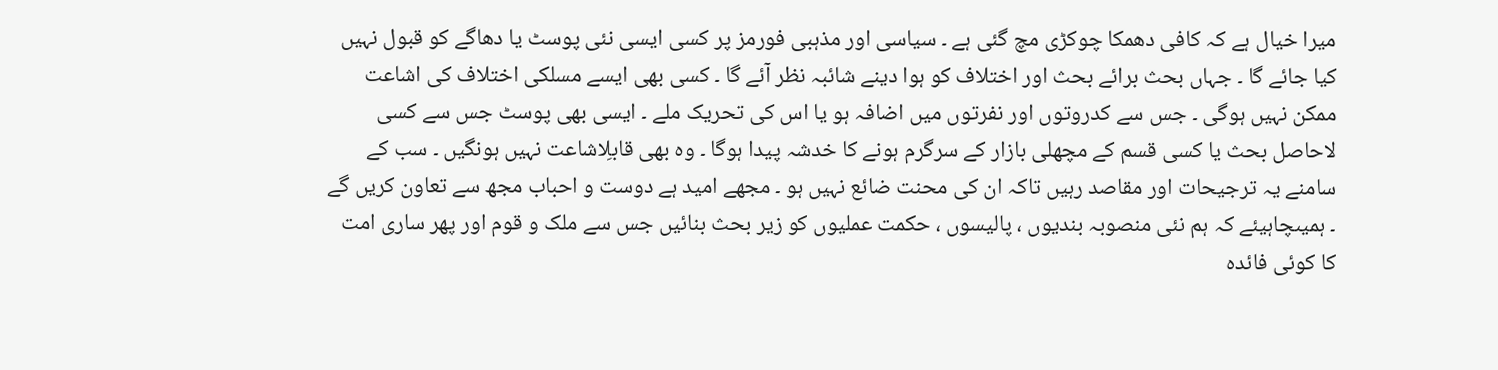میرا خیال ہے کہ کافی دھمکا چوکڑی مچ گئی ہے ۔ سیاسی اور مذہبی فورمز پر کسی ایسی نئی پوسٹ یا دھاگے کو قبول نہیں کیا جائے گا ۔ جہاں بحث برائے بحث اور اختلاف کو ہوا دینے شائبہ نظر آئے گا ۔ کسی بھی ایسے مسلکی اختلاف کی اشاعت ممکن نہیں ہوگی ۔ جس سے کدروتوں اور نفرتوں میں اضافہ ہو یا اس کی تحریک ملے ۔ ایسی بھی پوسٹ جس سے کسی لاحاصل بحث یا کسی قسم کے مچھلی بازار کے سرگرم ہونے کا خدشہ پیدا ہوگا ۔ وہ بھی قابلِاشاعت نہیں ہونگیں ۔ سب کے سامنے یہ ترجیحات اور مقاصد رہیں تاکہ ان کی محنت ضائع نہیں ہو ۔ مجھے امید ہے دوست و احباب مجھ سے تعاون کریں گے ۔ ہمیںچاہیئے کہ ہم نئی منصوبہ بندیوں ، پالیسوں ، حکمت عملیوں کو زیر بحث بنائیں جس سے ملک و قوم اور پھر ساری امت کا کوئی فائدہ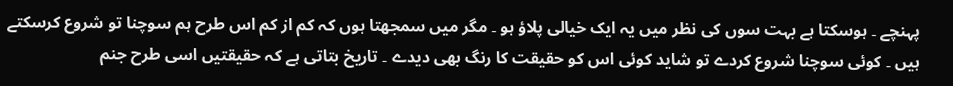پہنچے ۔ ہوسکتا ہے بہت سوں کی نظر میں یہ ایک خیالی پلاؤ ہو ۔ مگر میں سمجھتا ہوں کہ کم از کم اس طرح ہم سوچنا تو شروع کرسکتے ہیں ۔ کوئی سوچنا شروع کردے تو شاید کوئی اس کو حقیقت کا رنگ بھی دیدے ۔ تاریخ بتاتی ہے کہ حقیقتیں اسی طرح جنم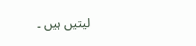لیتیں ہیں ۔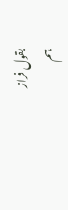بقول فراز
ہم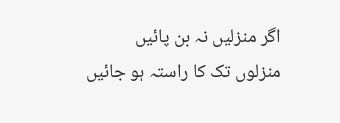اگر منزليں نہ بن پائیں
منزلوں تک کا راستہ ہو جائيں